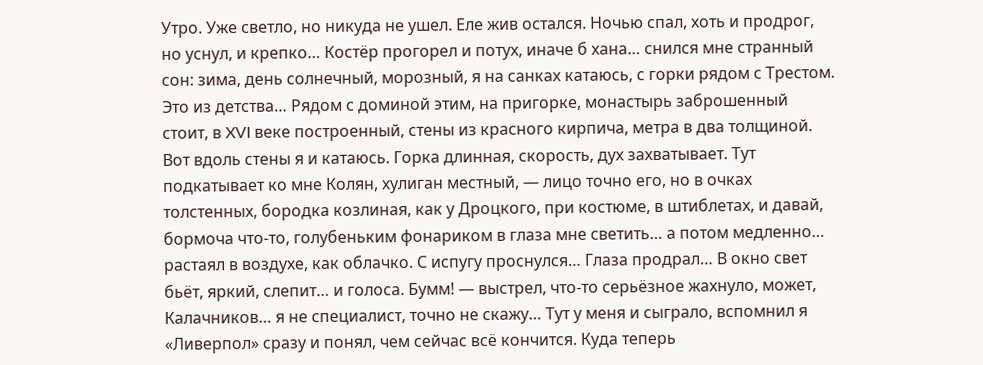Утро. Уже светло, но никуда не ушел. Еле жив остался. Ночью спал, хоть и продрог, но уснул, и крепко… Костёр прогорел и потух, иначе б хана… снился мне странный сон: зима, день солнечный, морозный, я на санках катаюсь, с горки рядом с Трестом. Это из детства… Рядом с доминой этим, на пригорке, монастырь заброшенный стоит, в XVI веке построенный, стены из красного кирпича, метра в два толщиной. Вот вдоль стены я и катаюсь. Горка длинная, скорость, дух захватывает. Тут подкатывает ко мне Колян, хулиган местный, — лицо точно его, но в очках толстенных, бородка козлиная, как у Дроцкого, при костюме, в штиблетах, и давай, бормоча что-то, голубеньким фонариком в глаза мне светить… а потом медленно… растаял в воздухе, как облачко. С испугу проснулся… Глаза продрал… В окно свет бьёт, яркий, слепит… и голоса. Бумм! — выстрел, что-то серьёзное жахнуло, может, Калачников… я не специалист, точно не скажу… Тут у меня и сыграло, вспомнил я «Ливерпол» сразу и понял, чем сейчас всё кончится. Куда теперь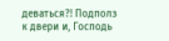деваться?! Подполз к двери и, Господь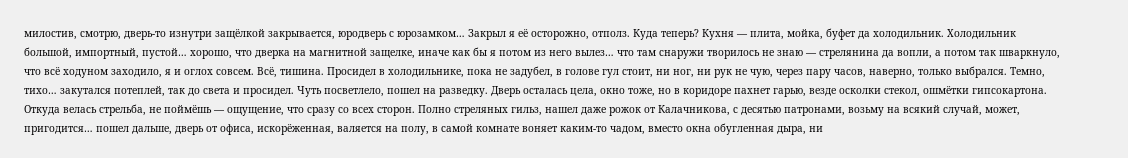милостив, смотрю, дверь-то изнутри защёлкой закрывается, юродверь с юрозамком… Закрыл я её осторожно, отполз. Куда теперь? Кухня — плита, мойка, буфет да холодильник. Холодильник большой, импортный, пустой… хорошо, что дверка на магнитной защелке, иначе как бы я потом из него вылез… что там снаружи творилось не знаю — стрелянина да вопли, а потом так шваркнуло, что всё ходуном заходило, я и оглох совсем. Всё, тишина. Просидел в холодильнике, пока не задубел, в голове гул стоит, ни ног, ни рук не чую, через пару часов, наверно, только выбрался. Темно, тихо… закутался потеплей, так до света и просидел. Чуть посветлело, пошел на разведку. Дверь осталась цела, окно тоже, но в коридоре пахнет гарью, везде осколки стекол, ошмётки гипсокартона. Откуда велась стрельба, не поймёшь — ощущение, что сразу со всех сторон. Полно стреляных гильз, нашел даже рожок от Калачникова, с десятью патронами, возьму на всякий случай, может, пригодится… пошел дальше, дверь от офиса, искорёженная, валяется на полу, в самой комнате воняет каким-то чадом, вместо окна обугленная дыра, ни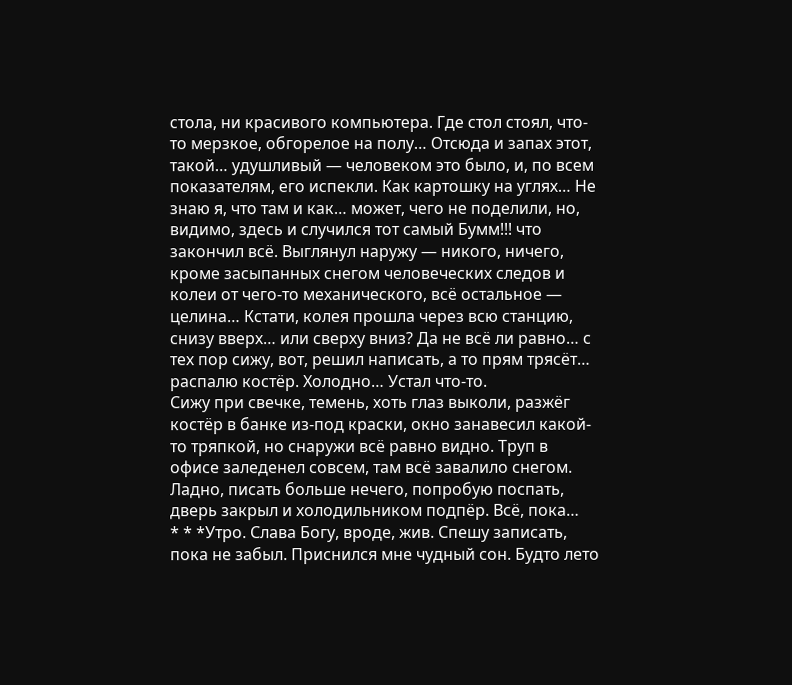стола, ни красивого компьютера. Где стол стоял, что-то мерзкое, обгорелое на полу… Отсюда и запах этот, такой… удушливый — человеком это было, и, по всем показателям, его испекли. Как картошку на углях… Не знаю я, что там и как… может, чего не поделили, но, видимо, здесь и случился тот самый Бумм!!! что закончил всё. Выглянул наружу — никого, ничего, кроме засыпанных снегом человеческих следов и колеи от чего-то механического, всё остальное — целина… Кстати, колея прошла через всю станцию, снизу вверх… или сверху вниз? Да не всё ли равно… с тех пор сижу, вот, решил написать, а то прям трясёт… распалю костёр. Холодно… Устал что-то.
Сижу при свечке, темень, хоть глаз выколи, разжёг костёр в банке из-под краски, окно занавесил какой-то тряпкой, но снаружи всё равно видно. Труп в офисе заледенел совсем, там всё завалило снегом. Ладно, писать больше нечего, попробую поспать, дверь закрыл и холодильником подпёр. Всё, пока…
* * *Утро. Слава Богу, вроде, жив. Спешу записать, пока не забыл. Приснился мне чудный сон. Будто лето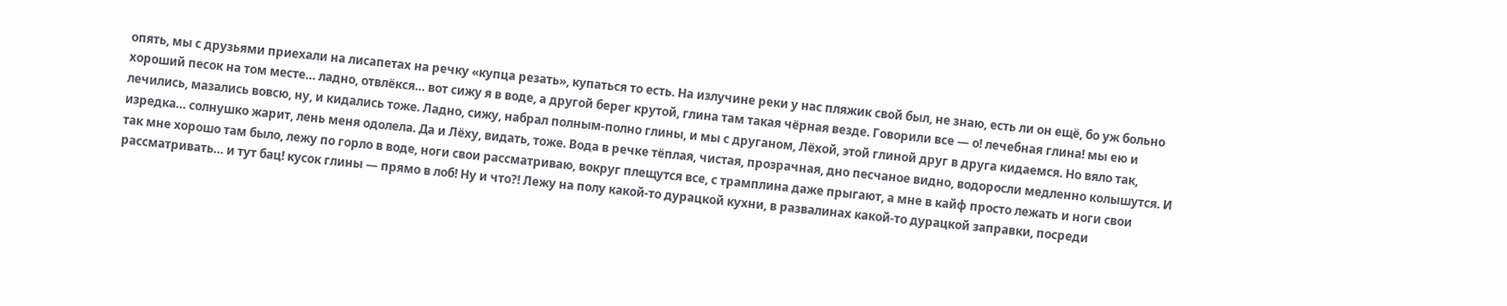опять, мы с друзьями приехали на лисапетах на речку «купца резать», купаться то есть. На излучине реки у нас пляжик свой был, не знаю, есть ли он ещё, бо уж больно хороший песок на том месте… ладно, отвлёкся… вот сижу я в воде, а другой берег крутой, глина там такая чёрная везде. Говорили все — о! лечебная глина! мы ею и лечились, мазались вовсю, ну, и кидались тоже. Ладно, сижу, набрал полным-полно глины, и мы с друганом, Лёхой, этой глиной друг в друга кидаемся. Но вяло так, изредка… солнушко жарит, лень меня одолела. Да и Лёху, видать, тоже. Вода в речке тёплая, чистая, прозрачная, дно песчаное видно, водоросли медленно колышутся. И так мне хорошо там было, лежу по горло в воде, ноги свои рассматриваю, вокруг плещутся все, с трамплина даже прыгают, а мне в кайф просто лежать и ноги свои рассматривать… и тут бац! кусок глины — прямо в лоб! Ну и что?! Лежу на полу какой-то дурацкой кухни, в развалинах какой-то дурацкой заправки, посреди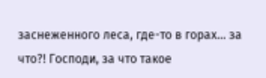заснеженного леса, где-то в горах… за что?! Господи, за что такое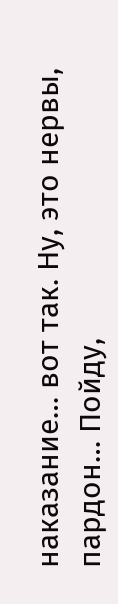наказание… вот так. Ну, это нервы, пардон… Пойду,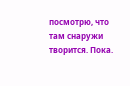посмотрю, что там снаружи творится. Пока.